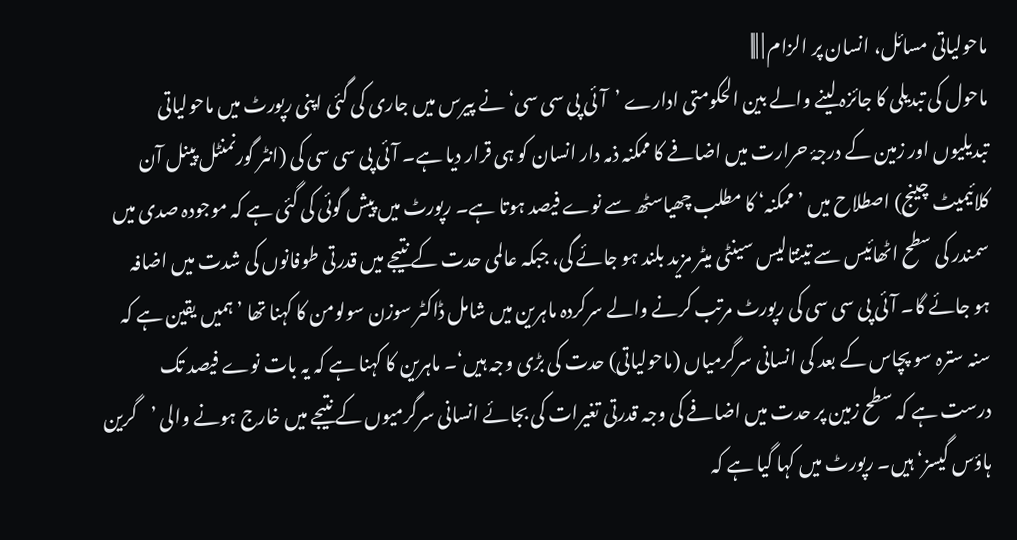ماحولیاتی مسائل، انسان پر الزام | |||
ماحول کی تبدیلی کا جائزہ لینے والے بین الحکومتی ادارے ’آئی پی سی سی‘ نے پیرس میں جاری کی گئی اپنی رپورٹ میں ماحولیاتی تبدیلیوں اور زمین کے درجۂ حرارت میں اضافے کا ممکنہ ذمہ دار انسان کو ہی قرار دیا ہے۔ آئی پی سی سی کی (انٹر گورنمنٹل پینل آن کلائیمیٹ چینج) اصطلاح میں ’ممکنہ‘ کا مطلب چھیاسٹھ سے نوے فیصد ہوتا ہے۔ رپورٹ میں پیش گوئی کی گئی ہے کہ موجودہ صدی میں سمندر کی سطح اٹھائیس سے تینتالیس سینٹی میٹر مزید بلند ہو جائے گی، جبکہ عالمی حدت کے نتیجے میں قدرتی طوفانوں کی شدت میں اضافہ ہو جائے گا۔ آئی پی سی سی کی رپورٹ مرتب کرنے والے سرکردہ ماہرین میں شامل ڈاکٹر سوزن سولومن کا کہنا تھا ’ہمیں یقین ہے کہ سنہ سترہ سو پچاس کے بعد کی انسانی سرگرمیاں (ماحولیاتی) حدت کی بڑی وجہ ہیں‘۔ ماہرین کا کہنا ہے کہ یہ بات نوے فیصد تک درست ہے کہ سطح زمین پر حدت میں اضافے کی وجہ قدرتی تغیرات کی بجائے انسانی سرگرمیوں کے نتیجے میں خارج ہونے والی ’گرین ہاؤس گیسز‘ ہیں۔ رپورٹ میں کہا گیا ہے کہ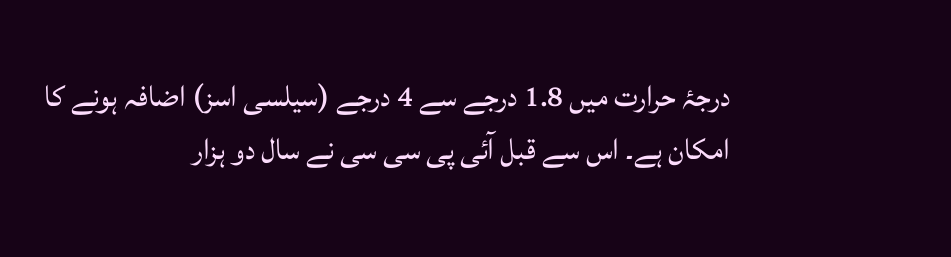درجۂ حرارت میں 1.8 درجے سے 4 درجے (سیلسی اسز) اضافہ ہونے کا امکان ہے۔ اس سے قبل آئی پی سی سی نے سال دو ہزار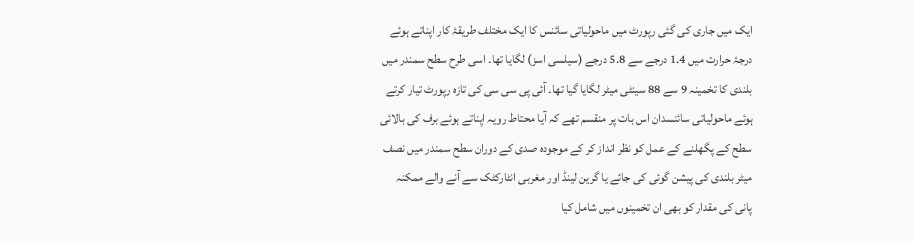ایک میں جاری کی گئی رپورٹ میں ماحولیاتی سائنس کا ایک مختلف طریقۂ کار اپناتے ہوئے درجۂ حرارت میں 1.4 درجے سے 5.8 درجے (سیلسی اسز) لگایا تھا۔ اسی طرح سطح سمندر میں بلندی کا تخمینہ 9 سے 88 سینٹی میٹر لگایا گیا تھا۔ آئی پی سی سی کی تازہ رپورٹ تیار کرتے ہوئے ماحولیاتی سائنسدان اس بات پر منقسم تھے کہ آیا محتاط رویہ اپناتے ہوئے برف کی بالائی سطح کے پگھلنے کے عمل کو نظر انداز کر کے موجودہ صدی کے دوران سطح سمندر میں نصف میٹر بلندی کی پیشن گوئی کی جائے یا گرین لینڈ اور مغربی انٹارکٹک سے آنے والے ممکنہ پانی کی مقدار کو بھی ان تخمینوں میں شامل کیا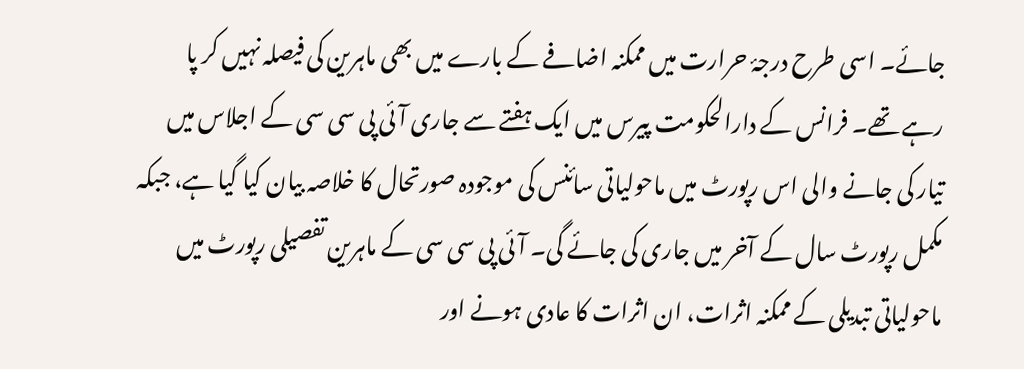جائے۔ اسی طرح درجۂ حرارت میں ممکنہ اضافے کے بارے میں بھی ماہرین کی فیصلہ نہیں کر پا رہے تھے۔ فرانس کے دارالحکومت پیرس میں ایک ہفتے سے جاری آئی پی سی سی کے اجلاس میں تیار کی جانے والی اس رپورٹ میں ماحولیاتی سائنس کی موجودہ صورتحال کا خلاصہ بیان کیا گیا ہے، جبکہ مکمل رپورٹ سال کے آخر میں جاری کی جائے گی۔ آئی پی سی سی کے ماہرین تفصیلی رپورٹ میں ماحولیاتی تبدیلی کے ممکنہ اثرات، ان اثرات کا عادی ہونے اور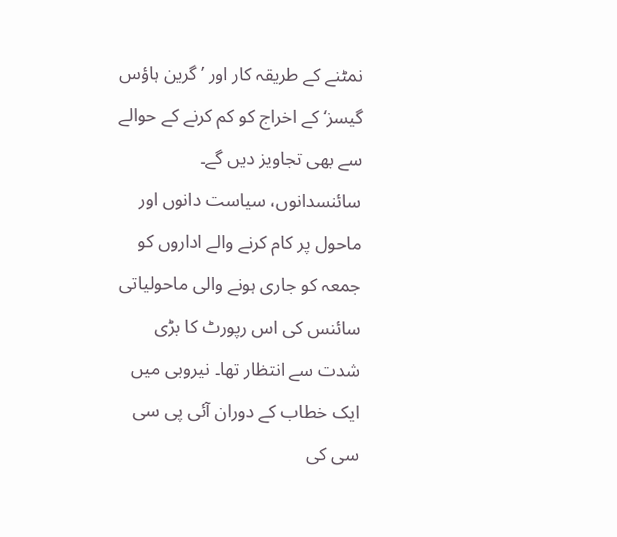نمٹنے کے طریقہ کار اور ’گرین ہاؤس گیسز‘ کے اخراج کو کم کرنے کے حوالے سے بھی تجاویز دیں گے۔ سائنسدانوں، سیاست دانوں اور ماحول پر کام کرنے والے اداروں کو جمعہ کو جاری ہونے والی ماحولیاتی سائنس کی اس رپورٹ کا بڑی شدت سے انتظار تھا۔ نیروبی میں ایک خطاب کے دوران آئی پی سی سی کی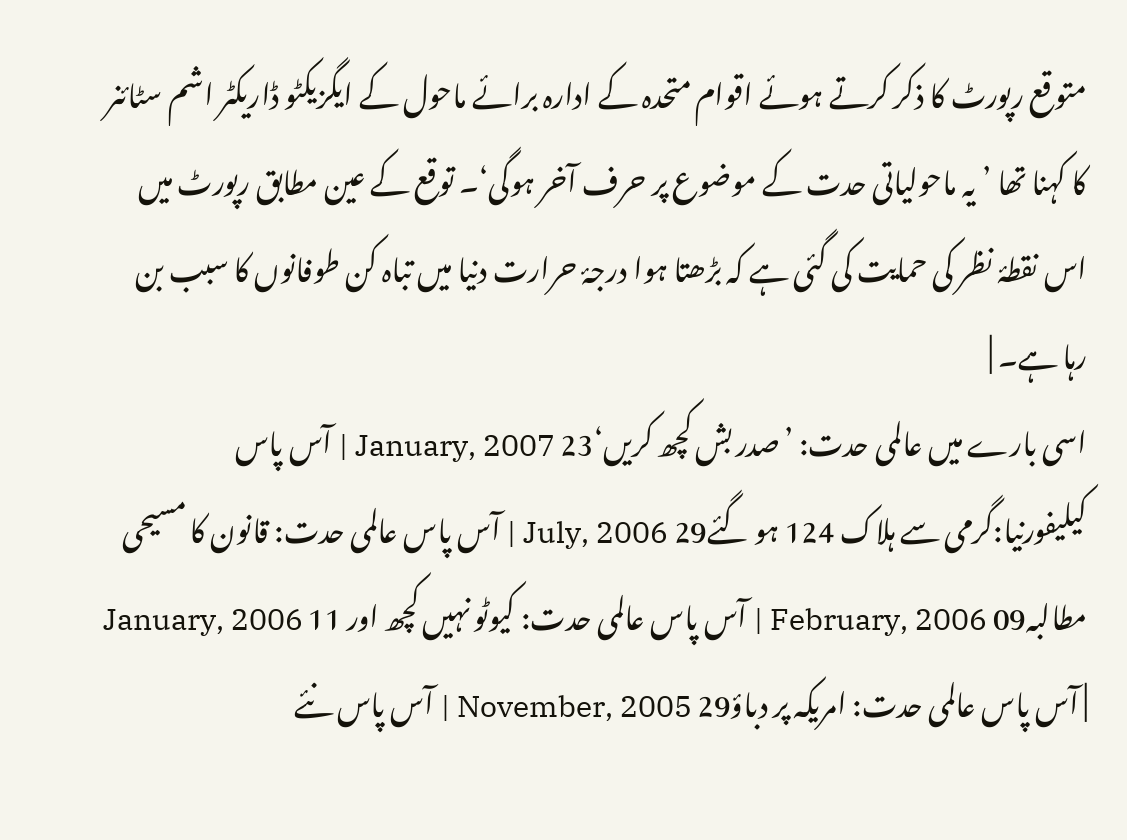متوقع رپورٹ کا ذکر کرتے ہوئے اقوام متحدہ کے ادارہ برائے ماحول کے ایگزیکٹو ڈاریکٹر اشم سٹائنر کا کہنا تھا ’یہ ماحولیاتی حدت کے موضوع پر حرف آخر ہوگی‘۔ توقع کے عین مطابق رپورٹ میں اس نقطۂ نظر کی حمایت کی گئی ہے کہ بڑھتا ہوا درجۂ حرارت دنیا میں تباہ کن طوفانوں کا سبب بن رہا ہے۔ |
اسی بارے میں عالمی حدت: ’صدر بش کچھ کریں‘23 January, 2007 | آس پاس کیلیفورنیا:گرمی سے ہلاک 124 ہو گئے29 July, 2006 | آس پاس عالمی حدت: قانون کا مسیحی مطالبہ09 February, 2006 | آس پاس عالمی حدت: کیوٹو نہیں کچھ اور 11 January, 2006 | آس پاس عالمی حدت: امریکہ پر دباؤ29 November, 2005 | آس پاس نئے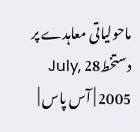ماحولیاتی معاہدے پر دستخط28 July, 2005 | آس پاس |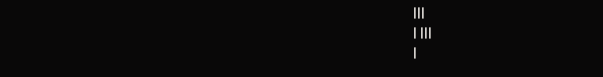|||
| |||
|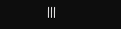|||